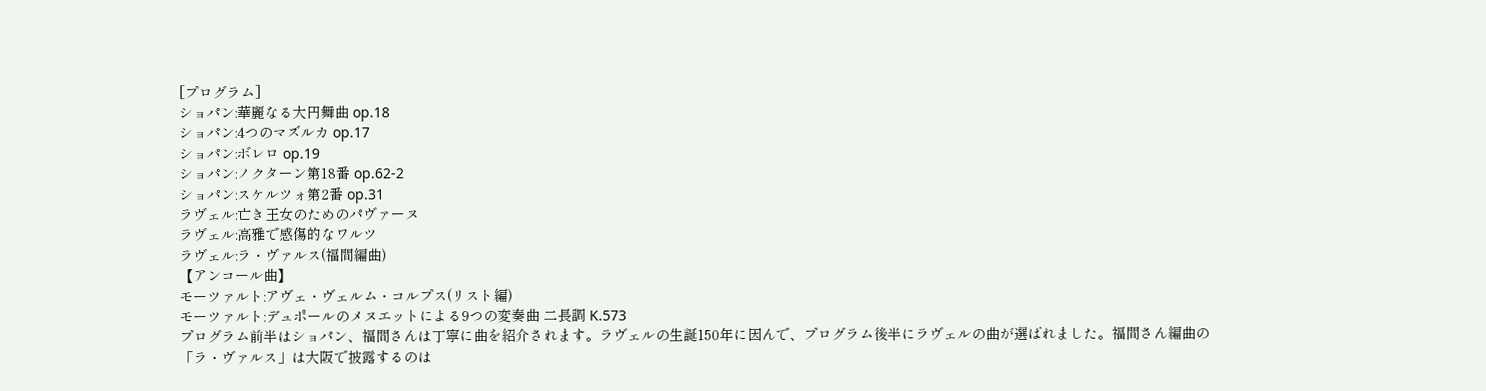[プログラム]
ショパン:華麗なる大円舞曲 op.18
ショパン:4つのマズルカ op.17
ショパン:ボレロ op.19
ショパン:ノクターン第18番 op.62-2
ショパン:スケルツォ第2番 op.31
ラヴェル:亡き王女のためのパヴァーヌ
ラヴェル:高雅で感傷的なワルツ
ラヴェル:ラ・ヴァルス(福間編曲)
【アンコール曲】
モーツァルト:アヴェ・ヴェルム・コルプス(リスト編)
モーツァルト:デュポールのメヌエットによる9つの変奏曲 二長調 K.573
プログラム前半はショパン、福間さんは丁寧に曲を紹介されます。ラヴェルの生誕150年に因んで、プログラム後半にラヴェルの曲が選ばれました。福間さん編曲の「ラ・ヴァルス」は大阪で披露するのは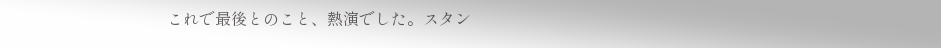これで最後とのこと、熱演でした。スタン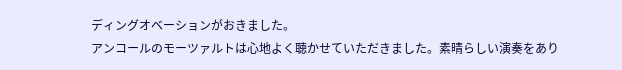ディングオベーションがおきました。
アンコールのモーツァルトは心地よく聴かせていただきました。素晴らしい演奏をあり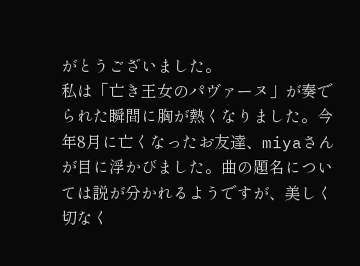がとうございました。
私は「亡き王女のパヴァーヌ」が奏でられた瞬間に胸が熱くなりました。今年8月に亡くなったお友達、miyaさんが目に浮かびました。曲の題名については説が分かれるようですが、美しく切なく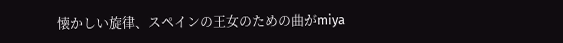懐かしい旋律、スペインの王女のための曲がmiya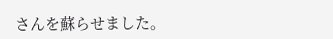さんを蘇らせました。